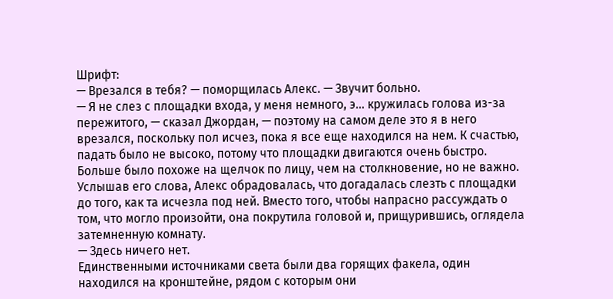Шрифт:
— Врезался в тебя? — поморщилась Алекс. — Звучит больно.
— Я не слез с площадки входа, у меня немного, э… кружилась голова из-за пережитого, — сказал Джордан, — поэтому на самом деле это я в него врезался, поскольку пол исчез, пока я все еще находился на нем. К счастью, падать было не высоко, потому что площадки двигаются очень быстро. Больше было похоже на щелчок по лицу, чем на столкновение, но не важно.
Услышав его слова, Алекс обрадовалась, что догадалась слезть с площадки до того, как та исчезла под ней. Вместо того, чтобы напрасно рассуждать о том, что могло произойти, она покрутила головой и, прищурившись, оглядела затемненную комнату.
— Здесь ничего нет.
Единственными источниками света были два горящих факела, один находился на кронштейне, рядом с которым они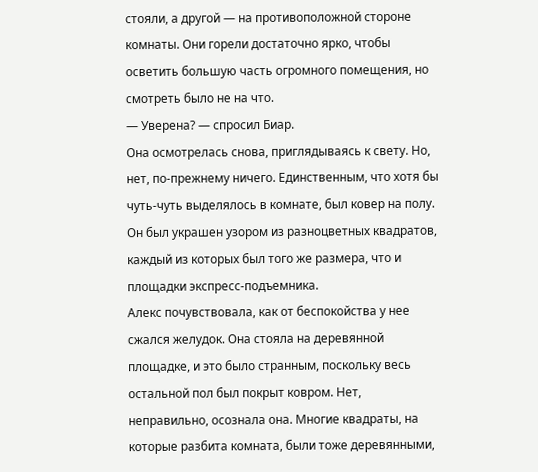стояли, а другой — на противоположной стороне комнаты. Они горели достаточно ярко, чтобы осветить большую часть огромного помещения, но смотреть было не на что.
— Уверена? — спросил Биар.
Она осмотрелась снова, приглядываясь к свету. Но, нет, по-прежнему ничего. Единственным, что хотя бы чуть-чуть выделялось в комнате, был ковер на полу. Он был украшен узором из разноцветных квадратов, каждый из которых был того же размера, что и площадки экспресс-подъемника.
Алекс почувствовала, как от беспокойства у нее сжался желудок. Она стояла на деревянной площадке, и это было странным, поскольку весь остальной пол был покрыт ковром. Нет, неправильно, осознала она. Многие квадраты, на которые разбита комната, были тоже деревянными,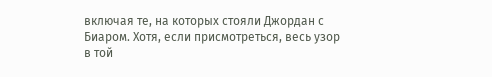включая те, на которых стояли Джордан с Биаром. Хотя, если присмотреться, весь узор в той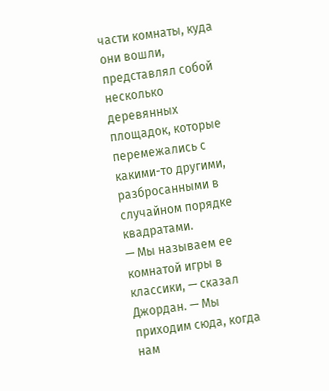части комнаты, куда они вошли, представлял собой несколько деревянных площадок, которые перемежались с какими-то другими, разбросанными в случайном порядке квадратами.
— Мы называем ее комнатой игры в классики, — сказал Джордан. — Мы приходим сюда, когда нам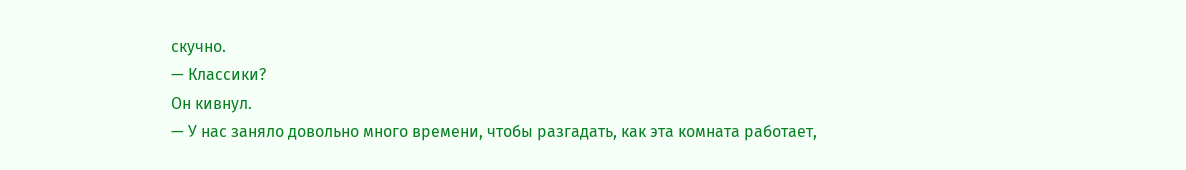скучно.
— Классики?
Он кивнул.
— У нас заняло довольно много времени, чтобы разгадать, как эта комната работает,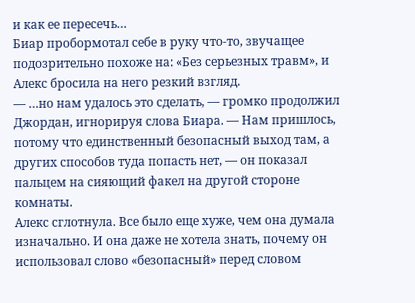и как ее пересечь…
Биар пробормотал себе в руку что-то, звучащее подозрительно похоже на: «Без серьезных травм», и Алекс бросила на него резкий взгляд.
— …но нам удалось это сделать, — громко продолжил Джордан, игнорируя слова Биара. — Нам пришлось, потому что единственный безопасный выход там, а других способов туда попасть нет, — он показал пальцем на сияющий факел на другой стороне комнаты.
Алекс сглотнула. Все было еще хуже, чем она думала изначально. И она даже не хотела знать, почему он использовал слово «безопасный» перед словом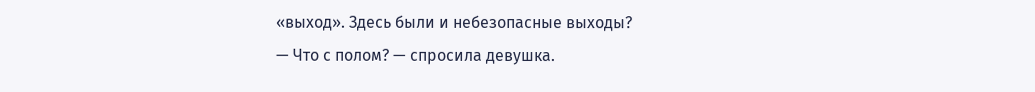«выход». Здесь были и небезопасные выходы?
— Что с полом? — спросила девушка.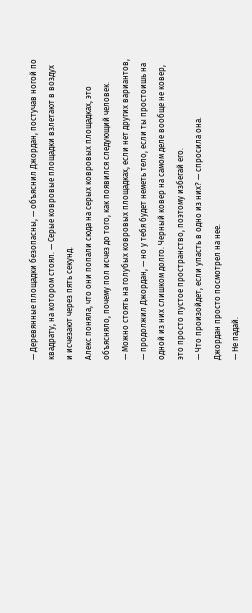— Деревянные площадки безопасны, — объяснил Джордан, постучав ногой по квадрату, на котором стоял. — Серые ковровые площадки взлетают в воздух и исчезают через пять секунд.
Алекс поняла, что они попали сюда на серых ковровых площадках, это объясняло, почему пол исчез до того, как появился следующий человек.
— Можно стоять на голубых ковровых площадках, если нет других вариантов, — продолжил Джордан, — но у тебя будет неметь тело, если ты простоишь на одной из них слишком долго. Черный ковер на самом деле вообще не ковер, это просто пустое пространство, поэтому избегай его.
— Что произойдет, если упасть в одно из них? — спросила она.
Джордан просто посмотрел на нее.
— Не падай.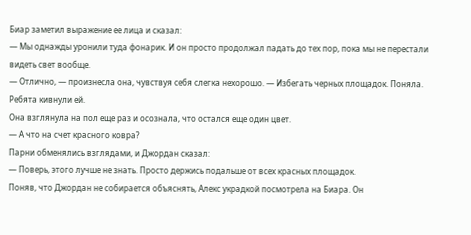Биар заметил выражение ее лица и сказал:
— Мы однажды уронили туда фонарик. И он просто продолжал падать до тех пор, пока мы не перестали видеть свет вообще.
— Отлично, — произнесла она, чувствуя себя слегка нехорошо. — Избегать черных площадок. Поняла.
Ребята кивнули ей.
Она взглянула на пол еще раз и осознала, что остался еще один цвет.
— А что на счет красного ковра?
Парни обменялись взглядами, и Джордан сказал:
— Поверь, этого лучше не знать. Просто держись подальше от всех красных площадок.
Поняв, что Джордан не собирается объяснять, Алекс украдкой посмотрела на Биара. Он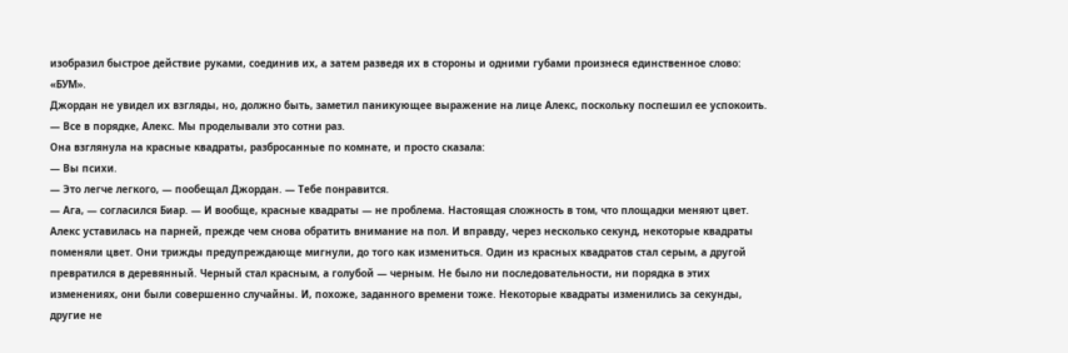изобразил быстрое действие руками, соединив их, а затем разведя их в стороны и одними губами произнеся единственное слово: «БУМ».
Джордан не увидел их взгляды, но, должно быть, заметил паникующее выражение на лице Алекс, поскольку поспешил ее успокоить.
— Все в порядке, Алекс. Мы проделывали это сотни раз.
Она взглянула на красные квадраты, разбросанные по комнате, и просто сказала:
— Вы психи.
— Это легче легкого, — пообещал Джордан. — Тебе понравится.
— Ага, — согласился Биар. — И вообще, красные квадраты — не проблема. Настоящая сложность в том, что площадки меняют цвет.
Алекс уставилась на парней, прежде чем снова обратить внимание на пол. И вправду, через несколько секунд, некоторые квадраты поменяли цвет. Они трижды предупреждающе мигнули, до того как измениться. Один из красных квадратов стал серым, а другой превратился в деревянный. Черный стал красным, а голубой — черным. Не было ни последовательности, ни порядка в этих изменениях, они были совершенно случайны. И, похоже, заданного времени тоже. Некоторые квадраты изменились за секунды, другие не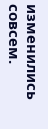изменились совсем.